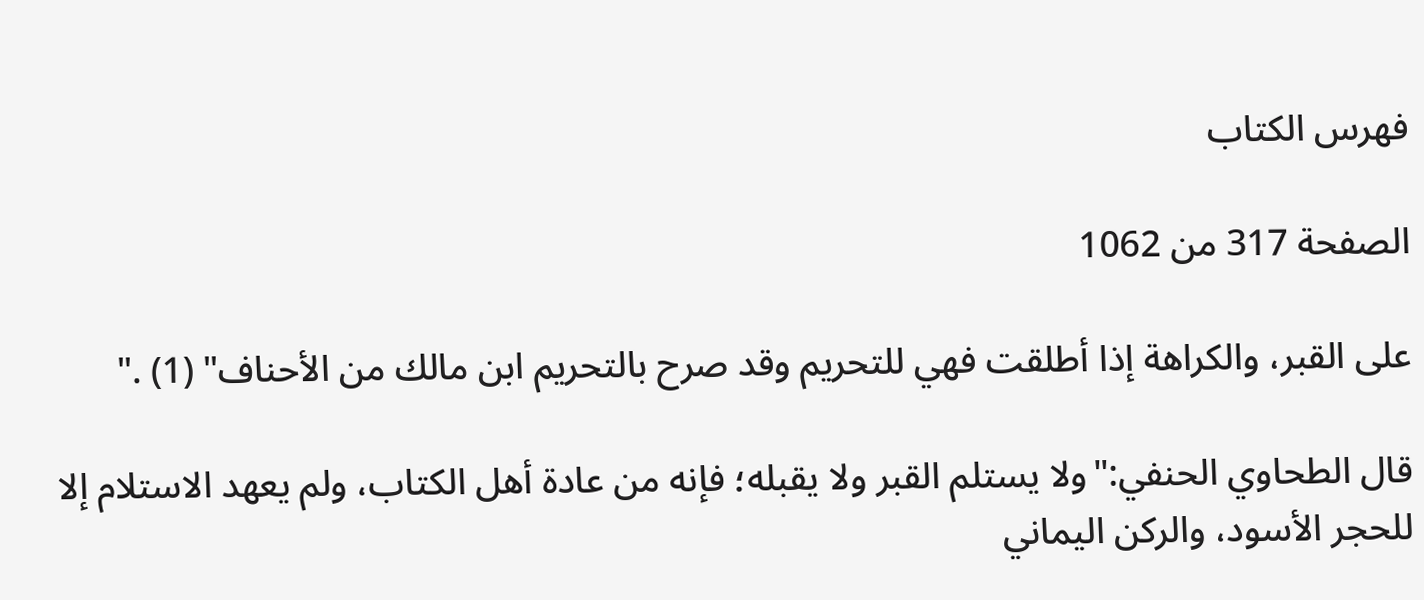فهرس الكتاب

الصفحة 317 من 1062

على القبر، والكراهة إذا أطلقت فهي للتحريم وقد صرح بالتحريم ابن مالك من الأحناف" (1) ."

قال الطحاوي الحنفي:"ولا يستلم القبر ولا يقبله؛ فإنه من عادة أهل الكتاب، ولم يعهد الاستلام إلا للحجر الأسود، والركن اليماني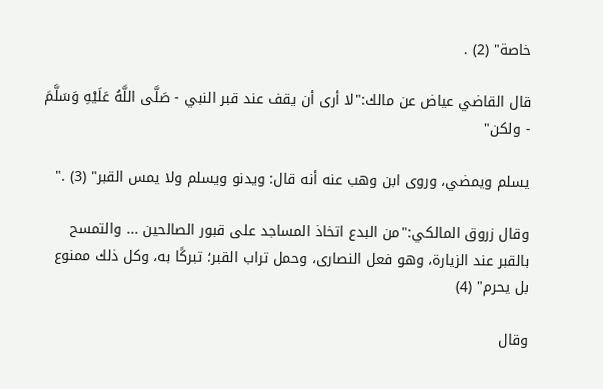خاصة" (2) .

قال القاضي عياض عن مالك:"لا أرى أن يقف عند قبر النبي - صَلَّى اللَّهُ عَلَيْهِ وَسَلَّمَ - ولكن"

يسلم ويمضي، وروى ابن وهب عنه أنه قال: ويدنو ويسلم ولا يمس القبر" (3) ."

وقال زروق المالكي:"من البدع اتخاذ المساجد على قبور الصالحين ... والتمسح بالقبر عند الزيارة، وهو فعل النصارى، وحمل تراب القبر؛ تبركًا به، وكل ذلك ممنوع بل يحرم" (4)

وقال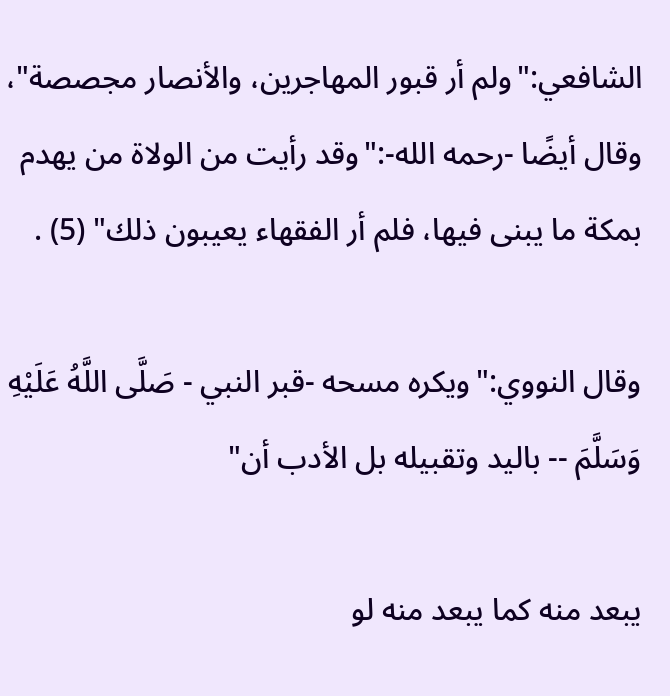الشافعي:"ولم أر قبور المهاجرين، والأنصار مجصصة"، وقال أيضًا -رحمه الله-:"وقد رأيت من الولاة من يهدم بمكة ما يبنى فيها، فلم أر الفقهاء يعيبون ذلك" (5) .

وقال النووي:"ويكره مسحه -قبر النبي - صَلَّى اللَّهُ عَلَيْهِ وَسَلَّمَ -- باليد وتقبيله بل الأدب أن"

يبعد منه كما يبعد منه لو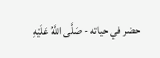حضر في حياته - صَلَّى اللَّهُ عَلَيْهِ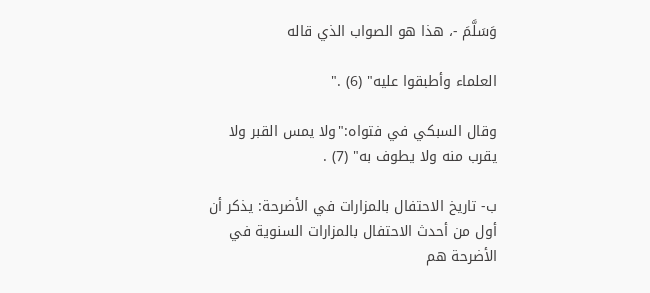وَسَلَّمَ -، هذا هو الصواب الذي قاله

العلماء وأطبقوا عليه" (6) ."

وقال السبكي في فتواه:"ولا يمس القبر ولا يقرب منه ولا يطوف به" (7) .

ب- تاريخ الاحتفال بالمزارات في الأضرحة: يذكر أن أول من أحدث الاحتفال بالمزارات السنوية في الأضرحة هم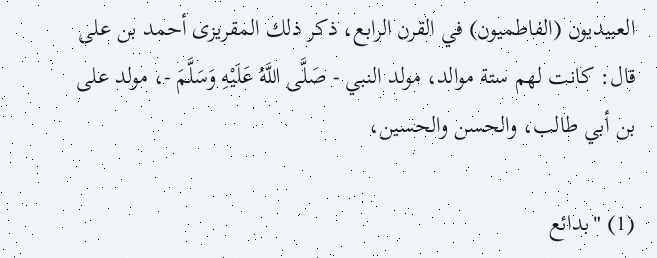العبيديون (الفاطميون) في القرن الرابع، ذكر ذلك المقريزى أحمد بن على قال: كانت لهم ستة موالد، مولد النبي - صَلَّى اللَّهُ عَلَيْهِ وَسَلَّمَ -، مولد على بن أبي طالب، والحسن والحسين،

(1) "بدائع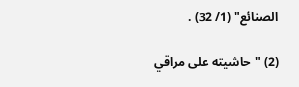الصنائع" (1/ 32) .

(2) "حاشيته على مراقي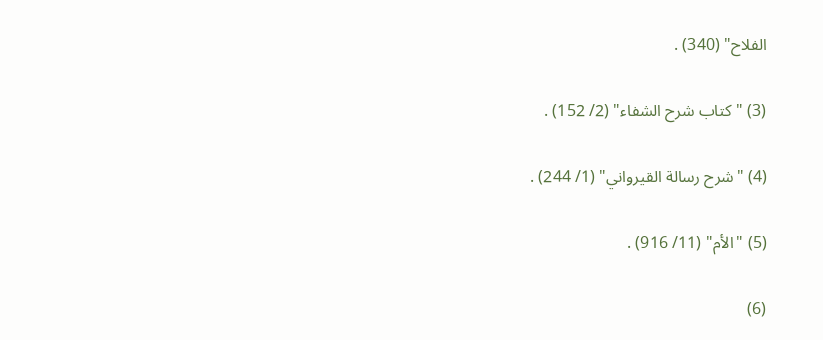الفلاح" (340) .

(3) "كتاب شرح الشفاء" (2/ 152) .

(4) "شرح رسالة القيرواني" (1/ 244) .

(5) "الأم" (11/ 916) .

(6)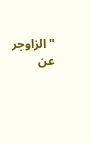"الزاوجر عن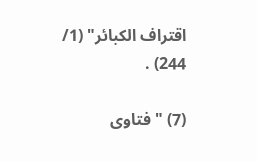اقتراف الكبائر" (1/ 244) .

(7) "فتاوى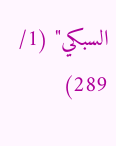السبكي" (1/ 289)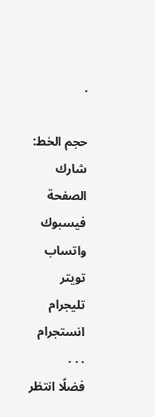.

حجم الخط:
شارك الصفحة
فيسبوك واتساب تويتر تليجرام انستجرام
. . .
فضلًا انتظر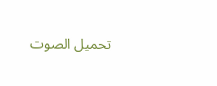تحميل الصوت